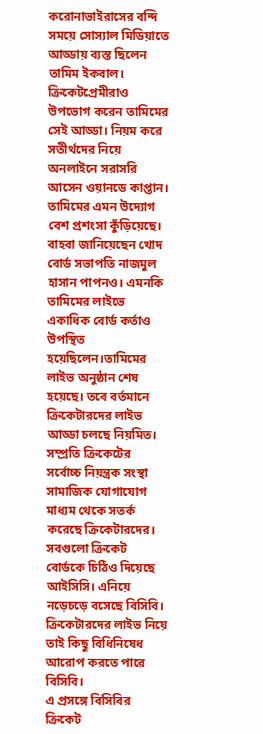করোনাভাইরাসের বন্দি সময়ে সোস্যাল মিডিয়াতে আড্ডায় ব্যস্ত ছিলেন তামিম ইকবাল। ক্রিকেটপ্রেমীরাও উপভোগ করেন তামিমের সেই আড্ডা। নিয়ম করে সতীর্থদের নিয়ে অনলাইনে সরাসরি আসেন ওয়ানডে কাপ্তান।
তামিমের এমন উদ্যোগ বেশ প্রশংসা কুঁড়িয়েছে। বাহবা জানিয়েছেন খোদ বোর্ড সভাপতি নাজমুল হাসান পাপনও। এমনকি তামিমের লাইভে একাধিক বোর্ড কর্তাও উপস্থিত হয়েছিলেন।তামিমের লাইভ অনুষ্ঠান শেষ হয়েছে। তবে বর্তমানে ক্রিকেটারদের লাইভ আড্ডা চলছে নিয়মিত। সম্প্রতি ক্রিকেটের সর্বোচ্চ নিয়ন্ত্রক সংস্থা সামাজিক যোগাযোগ মাধ্যম থেকে সতর্ক করেছে ক্রিকেটারদের। সবগুলো ক্রিকেট বোর্ডকে চিঠিও দিয়েছে আইসিসি। এনিয়ে নড়েচড়ে বসেছে বিসিবি। ক্রিকেটারদের লাইভ নিয়ে তাই কিছু বিধিনিষেধ আরোপ করতে পারে বিসিবি।
এ প্রসঙ্গে বিসিবির ক্রিকেট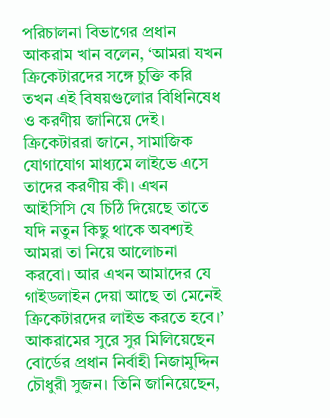পরিচালনা বিভাগের প্রধান আকরাম খান বলেন, ‘আমরা যখন ক্রিকেটারদের সঙ্গে চুক্তি করি তখন এই বিষয়গুলোর বিধিনিষেধ ও করণীয় জানিয়ে দেই। ক্রিকেটাররা জানে, সামাজিক যোগাযোগ মাধ্যমে লাইভে এসে তাদের করণীয় কী। এখন আইসিসি যে চিঠি দিয়েছে তাতে যদি নতুন কিছু থাকে অবশ্যই আমরা তা নিয়ে আলোচনা করবো। আর এখন আমাদের যে গাইডলাইন দেয়া আছে তা মেনেই ক্রিকেটারদের লাইভ করতে হবে।’
আকরামের সুরে সুর মিলিয়েছেন বোর্ডের প্রধান নির্বাহী নিজামুদ্দিন চৌধুরী সুজন। তিনি জানিয়েছেন,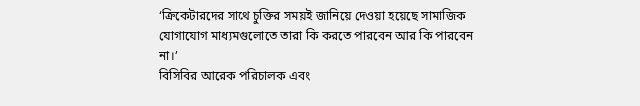‘ক্রিকেটারদের সাথে চুক্তির সময়ই জানিয়ে দেওয়া হয়েছে সামাজিক যোগাযোগ মাধ্যমগুলোতে তারা কি করতে পারবেন আর কি পারবেন না।’
বিসিবির আরেক পরিচালক এবং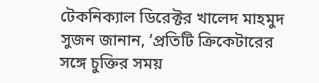টেকনিক্যাল ডিরেক্টর খালেদ মাহমুদ সুজন জানান, ‘প্রতিটি ক্রিকেটারের সঙ্গে চুক্তির সময়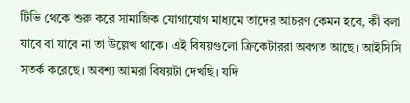টিভি থেকে শুরু করে সামাজিক যোগাযোগ মাধ্যমে তাদের আচরণ কেমন হবে, কী বলা যাবে বা যাবে না তা উল্লেখ থাকে। এই বিষয়গুলো ক্রিকেটাররা অবগত আছে। আইসিসি সতর্ক করেছে। অবশ্য আমরা বিষয়টা দেখছি। যদি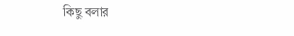কিছু বলার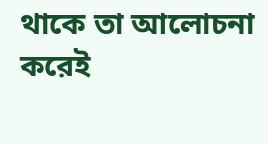থাকে তা আলোচনা করেই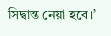সিদ্বান্ত নেয়া হবে।’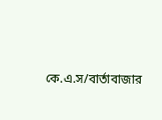কে.এ.স/বার্তাবাজার